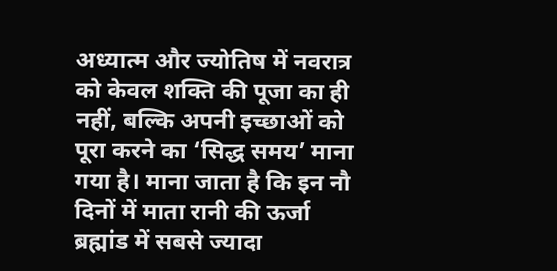अध्यात्म और ज्योतिष में नवरात्र को केवल शक्ति की पूजा का ही नहीं, बल्कि अपनी इच्छाओं को पूरा करने का ‘सिद्ध समय’ माना गया है। माना जाता है कि इन नौ दिनों में माता रानी की ऊर्जा ब्रह्मांड में सबसे ज्यादा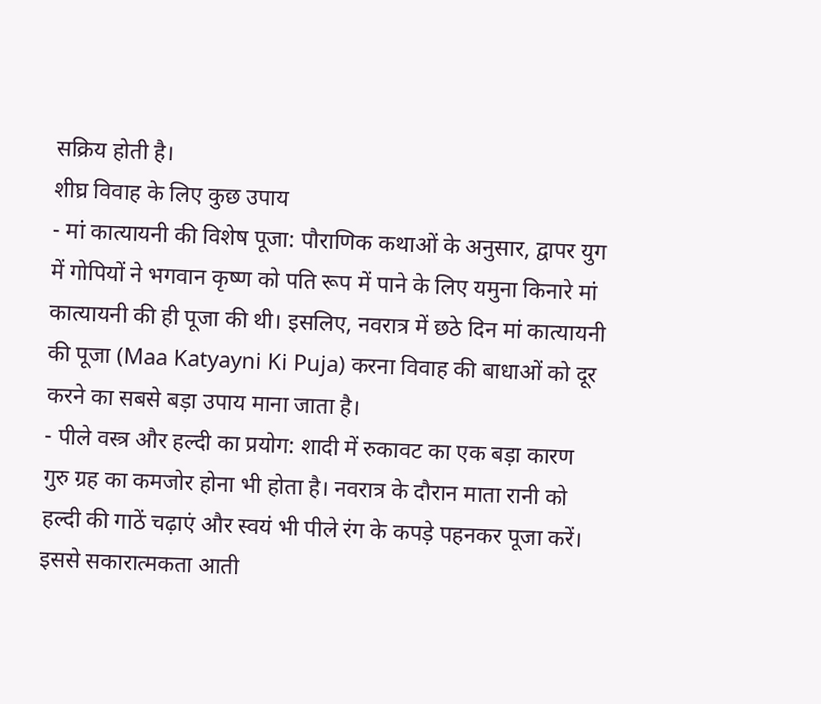सक्रिय होती है।
शीघ्र विवाह के लिए कुछ उपाय
- मां कात्यायनी की विशेष पूजा: पौराणिक कथाओं के अनुसार, द्वापर युग में गोपियों ने भगवान कृष्ण को पति रूप में पाने के लिए यमुना किनारे मां कात्यायनी की ही पूजा की थी। इसलिए, नवरात्र में छठे दिन मां कात्यायनी की पूजा (Maa Katyayni Ki Puja) करना विवाह की बाधाओं को दूर करने का सबसे बड़ा उपाय माना जाता है।
- पीले वस्त्र और हल्दी का प्रयोग: शादी में रुकावट का एक बड़ा कारण गुरु ग्रह का कमजोर होना भी होता है। नवरात्र के दौरान माता रानी को हल्दी की गाठें चढ़ाएं और स्वयं भी पीले रंग के कपड़े पहनकर पूजा करें। इससे सकारात्मकता आती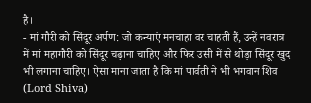है।
- मां गौरी को सिंदूर अर्पण: जो कन्याएं मनचाहा वर चाहती हैं, उन्हें नवरात्र में मां महागौरी को सिंदूर चढ़ाना चाहिए और फिर उसी में से थोड़ा सिंदूर खुद भी लगाना चाहिए। ऐसा माना जाता है कि मां पार्वती ने भी भगवान शिव (Lord Shiva)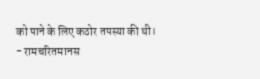को पाने के लिए कठोर तपस्या की थी।
- रामचरितमानस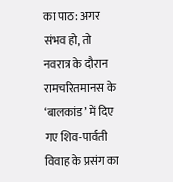का पाठ: अगर संभव हो, तो नवरात्र के दौरान रामचरितमानस के ‘बालकांड’ में दिए गए शिव-पार्वती विवाह के प्रसंग का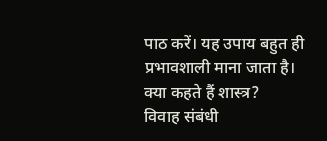पाठ करें। यह उपाय बहुत ही प्रभावशाली माना जाता है।
क्या कहते हैं शास्त्र?
विवाह संबंधी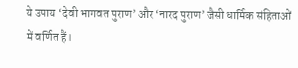ये उपाय ‘देवी भागवत पुराण’ और ‘नारद पुराण’ जैसी धार्मिक संहिताओं में वर्णित हैं।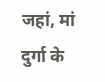जहां, मां दुर्गा के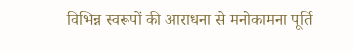विभिन्न स्वरूपों की आराधना से मनोकामना पूर्ति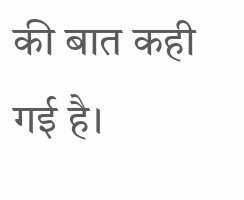की बात कही गई है।